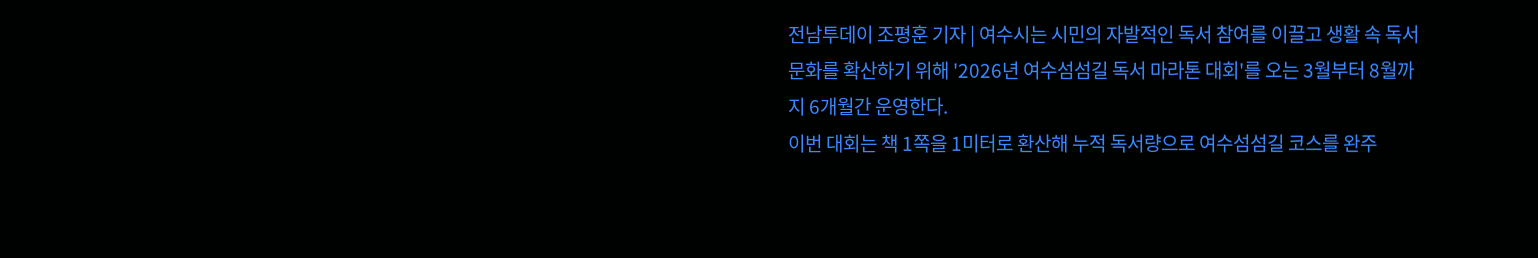전남투데이 조평훈 기자 | 여수시는 시민의 자발적인 독서 참여를 이끌고 생활 속 독서문화를 확산하기 위해 '2026년 여수섬섬길 독서 마라톤 대회'를 오는 3월부터 8월까지 6개월간 운영한다.
이번 대회는 책 1쪽을 1미터로 환산해 누적 독서량으로 여수섬섬길 코스를 완주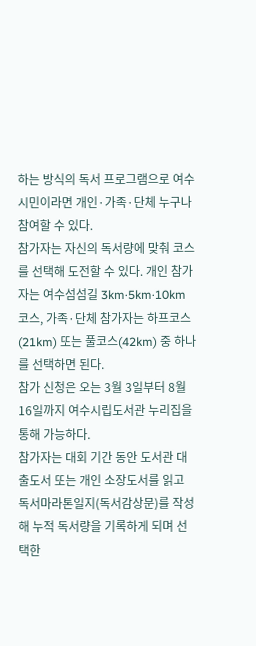하는 방식의 독서 프로그램으로 여수시민이라면 개인·가족·단체 누구나 참여할 수 있다.
참가자는 자신의 독서량에 맞춰 코스를 선택해 도전할 수 있다. 개인 참가자는 여수섬섬길 3km·5km·10km 코스, 가족·단체 참가자는 하프코스(21km) 또는 풀코스(42km) 중 하나를 선택하면 된다.
참가 신청은 오는 3월 3일부터 8월 16일까지 여수시립도서관 누리집을 통해 가능하다.
참가자는 대회 기간 동안 도서관 대출도서 또는 개인 소장도서를 읽고 독서마라톤일지(독서감상문)를 작성해 누적 독서량을 기록하게 되며 선택한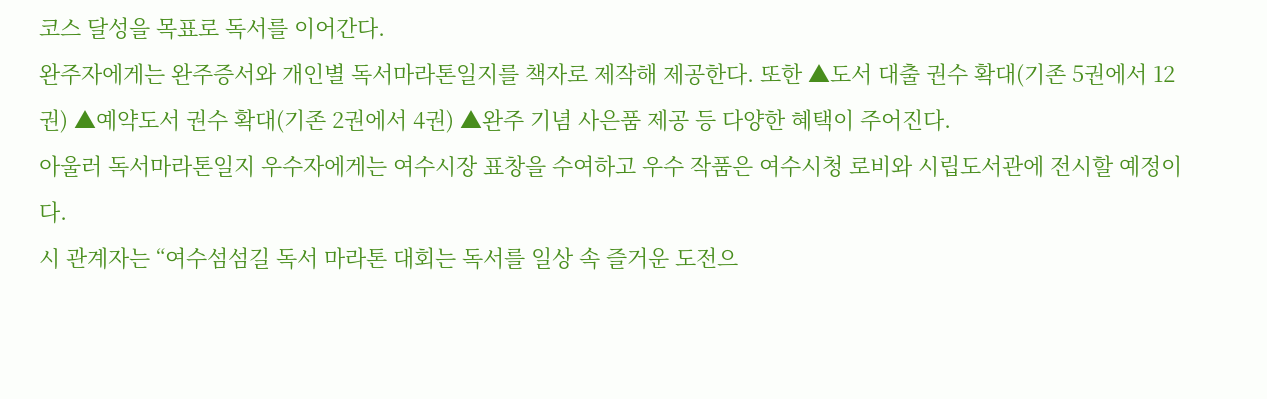코스 달성을 목표로 독서를 이어간다.
완주자에게는 완주증서와 개인별 독서마라톤일지를 책자로 제작해 제공한다. 또한 ▲도서 대출 권수 확대(기존 5권에서 12권) ▲예약도서 권수 확대(기존 2권에서 4권) ▲완주 기념 사은품 제공 등 다양한 혜택이 주어진다.
아울러 독서마라톤일지 우수자에게는 여수시장 표창을 수여하고 우수 작품은 여수시청 로비와 시립도서관에 전시할 예정이다.
시 관계자는 “여수섬섬길 독서 마라톤 대회는 독서를 일상 속 즐거운 도전으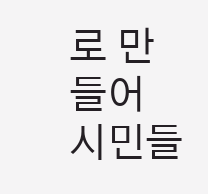로 만들어 시민들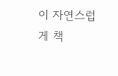이 자연스럽게 책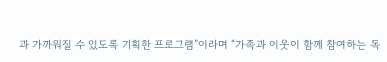과 가까워질 수 있도록 기획한 프로그램”이라며 “가족과 이웃이 함께 참여하는 독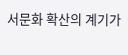서문화 확산의 계기가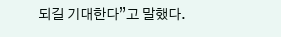되길 기대한다”고 말했다.